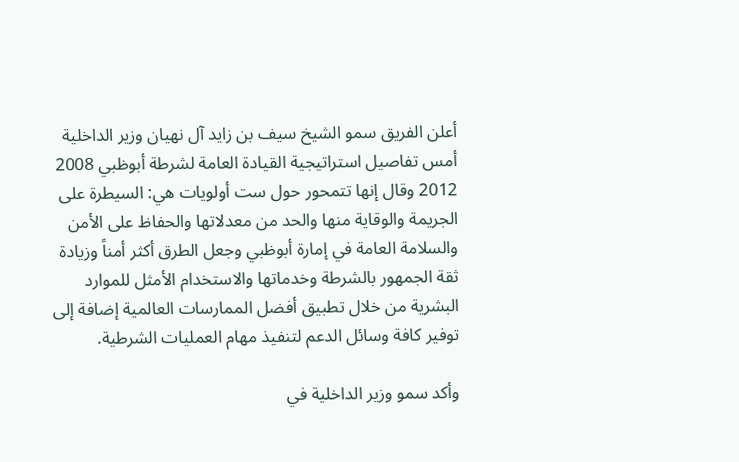أعلن الفريق سمو الشيخ سيف بن زايد آل نهيان وزير الداخلية أمس تفاصيل استراتيجية القيادة العامة لشرطة أبوظبي 2008 2012 وقال إنها تتمحور حول ست أولويات هي: السيطرة على الجريمة والوقاية منها والحد من معدلاتها والحفاظ على الأمن والسلامة العامة في إمارة أبوظبي وجعل الطرق أكثر أمناً وزيادة ثقة الجمهور بالشرطة وخدماتها والاستخدام الأمثل للموارد البشرية من خلال تطبيق أفضل الممارسات العالمية إضافة إلى توفير كافة وسائل الدعم لتنفيذ مهام العمليات الشرطية.

وأكد سمو وزير الداخلية في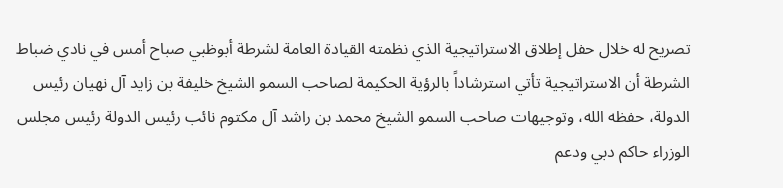تصريح له خلال حفل إطلاق الاستراتيجية الذي نظمته القيادة العامة لشرطة أبوظبي صباح أمس في نادي ضباط الشرطة أن الاستراتيجية تأتي استرشاداً بالرؤية الحكيمة لصاحب السمو الشيخ خليفة بن زايد آل نهيان رئيس الدولة، حفظه الله، وتوجيهات صاحب السمو الشيخ محمد بن راشد آل مكتوم نائب رئيس الدولة رئيس مجلس الوزراء حاكم دبي ودعم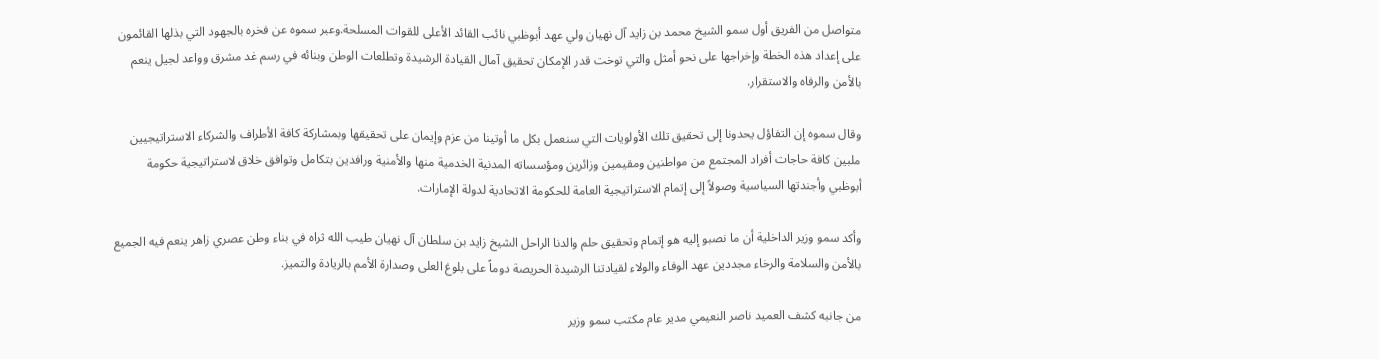متواصل من الفريق أول سمو الشيخ محمد بن زايد آل نهيان ولي عهد أبوظبي نائب القائد الأعلى للقوات المسلحة.وعبر سموه عن فخره بالجهود التي بذلها القائمون على إعداد هذه الخطة وإخراجها على نحو أمثل والتي توخت قدر الإمكان تحقيق آمال القيادة الرشيدة وتطلعات الوطن وبنائه في رسم غد مشرق وواعد لجيل ينعم بالأمن والرفاه والاستقرار.

وقال سموه إن التفاؤل يحدونا إلى تحقيق تلك الأولويات التي سنعمل بكل ما أوتينا من عزم وإيمان على تحقيقها وبمشاركة كافة الأطراف والشركاء الاستراتيجيين ملبين كافة حاجات أفراد المجتمع من مواطنين ومقيمين وزائرين ومؤسساته المدنية الخدمية منها والأمنية ورافدين بتكامل وتوافق خلاق لاستراتيجية حكومة أبوظبي وأجندتها السياسية وصولاً إلى إتمام الاستراتيجية العامة للحكومة الاتحادية لدولة الإمارات.

وأكد سمو وزير الداخلية أن ما نصبو إليه هو إتمام وتحقيق حلم والدنا الراحل الشيخ زايد بن سلطان آل نهيان طيب الله ثراه في بناء وطن عصري زاهر ينعم فيه الجميع بالأمن والسلامة والرخاء مجددين عهد الوفاء والولاء لقيادتنا الرشيدة الحريصة دوماً على بلوغ العلى وصدارة الأمم بالريادة والتميز.

من جانبه كشف العميد ناصر النعيمي مدير عام مكتب سمو وزير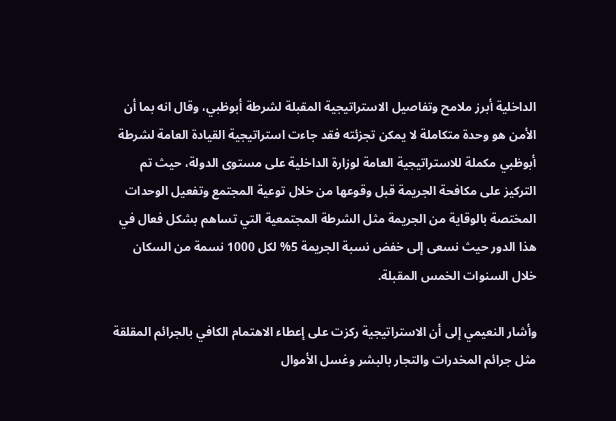الداخلية أبرز ملامح وتفاصيل الاستراتيجية المقبلة لشرطة أبوظبي، وقال انه بما أن الأمن هو وحدة متكاملة لا يمكن تجزئته فقد جاءت استراتيجية القيادة العامة لشرطة أبوظبي مكملة للاستراتيجية العامة لوزارة الداخلية على مستوى الدولة، حيث تم التركيز على مكافحة الجريمة قبل وقوعها من خلال توعية المجتمع وتفعيل الوحدات المختصة بالوقاية من الجريمة مثل الشرطة المجتمعية التي تساهم بشكل فعال في هذا الدور حيث نسعى إلى خفض نسبة الجريمة 5% لكل 1000 نسمة من السكان خلال السنوات الخمس المقبلة.

وأشار النعيمي إلى أن الاستراتيجية ركزت على إعطاء الاهتمام الكافي بالجرائم المقلقة مثل جرائم المخدرات والتجار بالبشر وغسل الأموال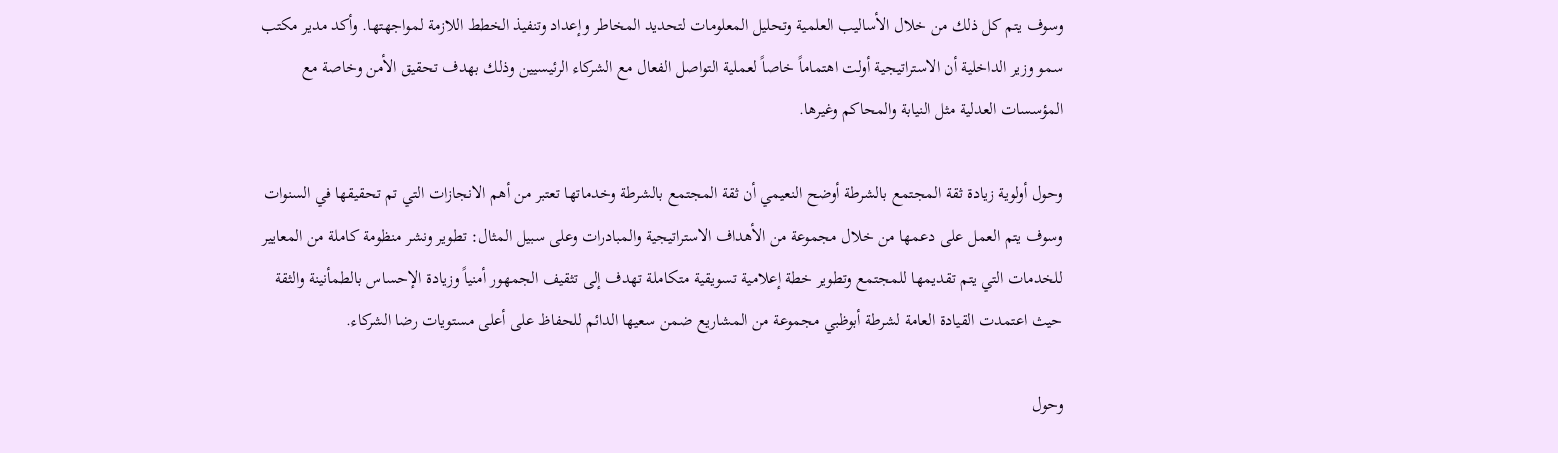وسوف يتم كل ذلك من خلال الأساليب العلمية وتحليل المعلومات لتحديد المخاطر وإعداد وتنفيذ الخطط اللازمة لمواجهتها. وأكد مدير مكتب سمو وزير الداخلية أن الاستراتيجية أولت اهتماماً خاصاً لعملية التواصل الفعال مع الشركاء الرئيسيين وذلك بهدف تحقيق الأمن وخاصة مع المؤسسات العدلية مثل النيابة والمحاكم وغيرها.

وحول أولوية زيادة ثقة المجتمع بالشرطة أوضح النعيمي أن ثقة المجتمع بالشرطة وخدماتها تعتبر من أهم الانجازات التي تم تحقيقها في السنوات وسوف يتم العمل على دعمها من خلال مجموعة من الأهداف الاستراتيجية والمبادرات وعلى سبيل المثال: تطوير ونشر منظومة كاملة من المعايير للخدمات التي يتم تقديمها للمجتمع وتطوير خطة إعلامية تسويقية متكاملة تهدف إلى تثقيف الجمهور أمنياً وزيادة الإحساس بالطمأنينة والثقة حيث اعتمدت القيادة العامة لشرطة أبوظبي مجموعة من المشاريع ضمن سعيها الدائم للحفاظ على أعلى مستويات رضا الشركاء.

وحول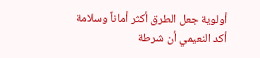أولوية جعل الطرق أكثر أماناً وسلامة أكد النعيمي أن شرطة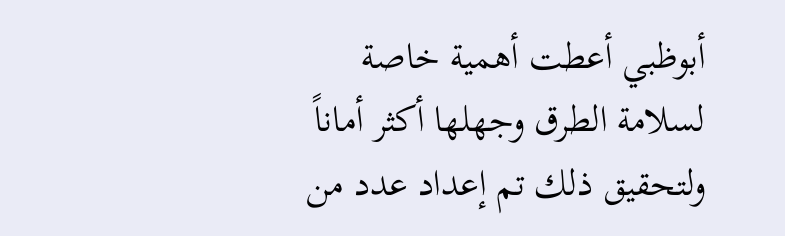أبوظبي أعطت أهمية خاصة لسلامة الطرق وجهلها أكثر أماناً ولتحقيق ذلك تم إعداد عدد من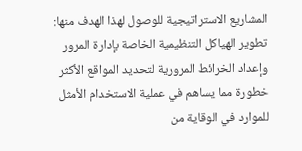المشاريع الاستراتيجية للوصول لهذا الهدف منها: تطوير الهياكل التنظيمية الخاصة بإدارة المرور وإعداد الخرائط المرورية لتحديد المواقع الأكثر خطورة مما يساهم في عملية الاستخدام الأمثل للموارد في الوقاية من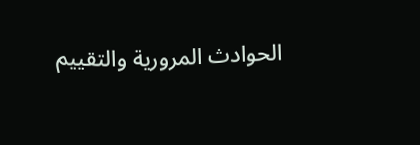الحوادث المرورية والتقييم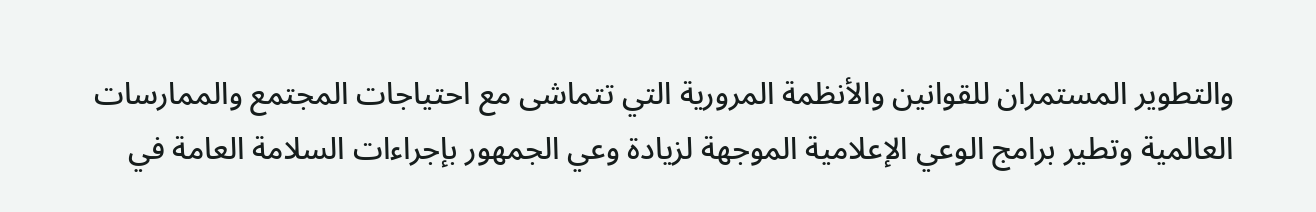والتطوير المستمران للقوانين والأنظمة المرورية التي تتماشى مع احتياجات المجتمع والممارسات العالمية وتطير برامج الوعي الإعلامية الموجهة لزيادة وعي الجمهور بإجراءات السلامة العامة في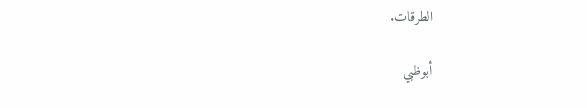الطرقات.

أبوظبي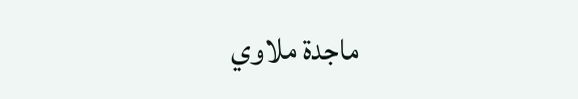ماجدة ملاوي